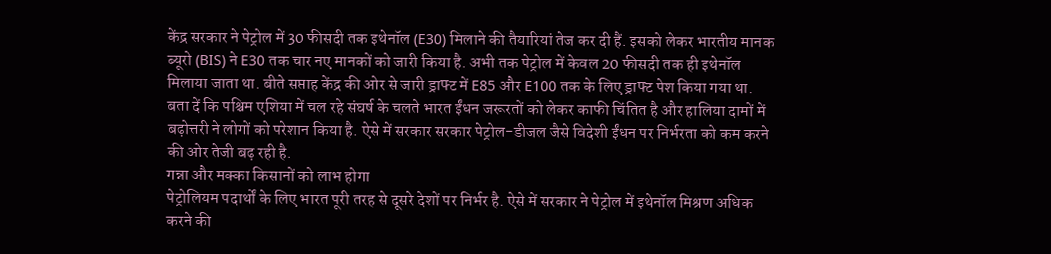केंद्र सरकार ने पेट्रोल में 30 फीसदी तक इथेनॉल (E30) मिलाने की तैयारियां तेज कर दी हैं. इसको लेकर भारतीय मानक ब्यूरो (BIS) ने E30 तक चार नए मानकों को जारी किया है. अभी तक पेट्रोल में केवल 20 फीसदी तक ही इथेनॉल मिलाया जाता था. बीते सप्ताह केंद्र की ओर से जारी ड्राफ्ट में E85 और E100 तक के लिए ड्राफ्ट पेश किया गया था. बता दें कि पश्चिम एशिया में चल रहे संघर्ष के चलते भारत ईंधन जरूरतों को लेकर काफी चिंतित है और हालिया दामों में बढ़ोत्तरी ने लोगों को परेशान किया है. ऐसे में सरकार सरकार पेट्रोल-डीजल जैसे विदेशी ईंधन पर निर्भरता को कम करने की ओर तेजी बढ़ रही है.
गन्ना और मक्का किसानों को लाभ होगा
पेट्रोलियम पदार्थों के लिए भारत पूरी तरह से दूसरे देशों पर निर्भर है. ऐसे में सरकार ने पेट्रोल में इथेनॉल मिश्रण अधिक करने की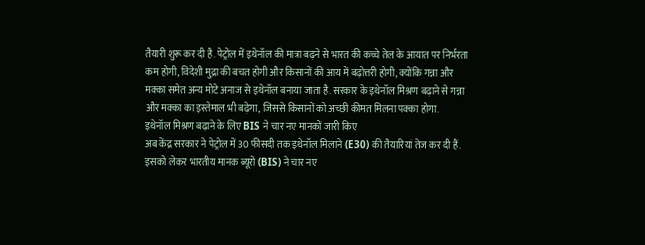तैयारी शुरू कर दी है. पेट्रोल में इथेनॉल की मात्रा बढ़ने से भारत की कच्चे तेल के आयात पर निर्भरता कम होगी, विदेशी मुद्रा की बचत होगी और किसानों की आय में बढ़ोत्तरी होगी, क्योंकि गन्ना और मक्का समेत अन्य मोटे अनाज से इथेनॉल बनाया जाता है. सरकार के इथेनॉल मिश्रण बढ़ाने से गन्ना और मक्का का इस्तेमाल भी बढ़ेगा, जिससे किसानों को अच्छी कीमत मिलना पक्का होगा.
इथेनॉल मिश्रण बढ़ाने के लिए BIS ने चार नए मानकों जारी किए
अब केंद्र सरकार ने पेट्रोल में 30 फीसदी तक इथेनॉल मिलाने (E30) की तैयारियां तेज कर दी हैं. इसको लेकर भारतीय मानक ब्यूरो (BIS) ने चार नए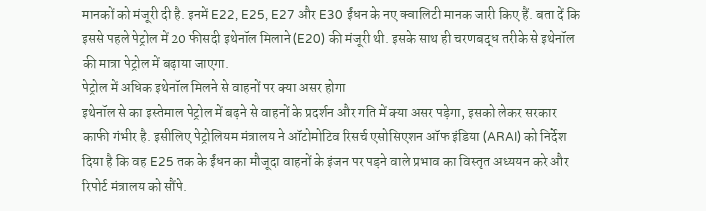मानकों को मंजूरी दी है. इनमें E22, E25, E27 और E30 ईंधन के नए क्वालिटी मानक जारी किए हैं. बता दें कि इससे पहले पेट्रोल में 20 फीसदी इथेनॉल मिलाने (E20) की मंजूरी थी. इसके साथ ही चरणबद्ध तरीके से इथेनॉल की मात्रा पेट्रोल में बढ़ाया जाएगा.
पेट्रोल में अधिक इथेनॉल मिलने से वाहनों पर क्या असर होगा
इथेनॉल से का इस्तेमाल पेट्रोल में बढ़ने से वाहनों के प्रदर्शन और गति में क्या असर पड़ेगा, इसको लेकर सरकार काफी गंभीर है. इसीलिए पेट्रोलियम मंत्रालय ने ऑटोमोटिव रिसर्च एसोसिएशन ऑफ इंडिया (ARAI) को निर्देश दिया है कि वह E25 तक के ईंधन का मौजूदा वाहनों के इंजन पर पड़ने वाले प्रभाव का विस्तृत अध्ययन करे और रिपोर्ट मंत्रालय को सौंपे.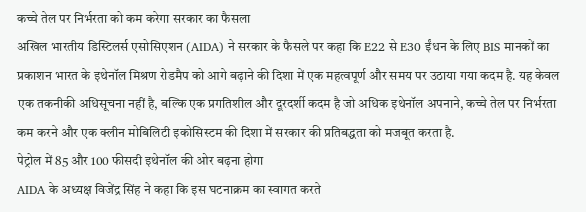कच्चे तेल पर निर्भरता को कम करेगा सरकार का फैसला
अखिल भारतीय डिस्टिलर्स एसोसिएशन (AIDA) ने सरकार के फैसले पर कहा कि E22 से E30 ईंधन के लिए BIS मानकों का प्रकाशन भारत के इथेनॉल मिश्रण रोडमैप को आगे बढ़ाने की दिशा में एक महत्वपूर्ण और समय पर उठाया गया कदम है. यह केवल एक तकनीकी अधिसूचना नहीं है, बल्कि एक प्रगतिशील और दूरदर्शी कदम है जो अधिक इथेनॉल अपनाने, कच्चे तेल पर निर्भरता कम करने और एक क्लीन मोबिलिटी इकोसिस्टम की दिशा में सरकार की प्रतिबद्धता को मजबूत करता है.
पेट्रोल में 85 और 100 फीसदी इथेनॉल की ओर बढ़ना होगा
AIDA के अध्यक्ष विजेंद्र सिंह ने कहा कि इस घटनाक्रम का स्वागत करते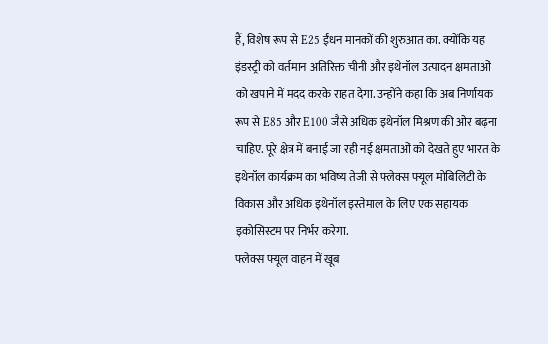हैं, विशेष रूप से E25 ईंधन मानकों की शुरुआत का. क्योंकि यह इंडस्ट्री को वर्तमान अतिरिक्त चीनी और इथेनॉल उत्पादन क्षमताओं को खपाने में मदद करके राहत देगा. उन्होंने कहा कि अब निर्णायक रूप से E85 और E100 जैसे अधिक इथेनॉल मिश्रण की ओर बढ़ना चाहिए. पूरे क्षेत्र में बनाई जा रही नई क्षमताओं को देखते हुए भारत के इथेनॉल कार्यक्रम का भविष्य तेजी से फ्लेक्स फ्यूल मोबिलिटी के विकास और अधिक इथेनॉल इस्तेमाल के लिए एक सहायक इकोसिस्टम पर निर्भर करेगा.
फ्लेक्स फ्यूल वाहन में खूब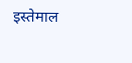इस्तेमाल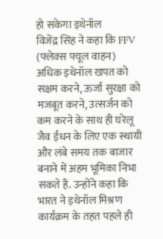हो सकेगा इथेनॉल
विजेंद्र सिंह ने कहा कि FFV (फ्लेक्स फ्यूल वाहन) अधिक इथेनॉल खपत को सक्षम करने, ऊर्जा सुरक्षा को मजबूत करने, उत्सर्जन को कम करने के साथ ही घरेलू जैव ईंधन के लिए एक स्थायी और लंबे समय तक बाजार बनाने में अहम भूमिका निभा सकते हैं. उन्होंने कहा कि भारत ने इथेनॉल मिश्रण कार्यक्रम के तहत पहले ही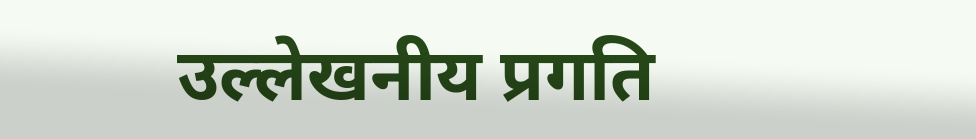उल्लेखनीय प्रगति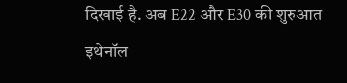दिखाई है. अब E22 और E30 की शुरुआत इथेनॉल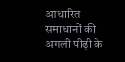आधारित समाधानों की अगली पीढ़ी के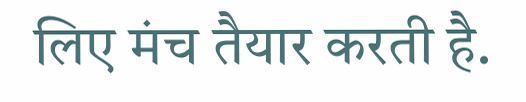लिए मंच तैयार करती है.